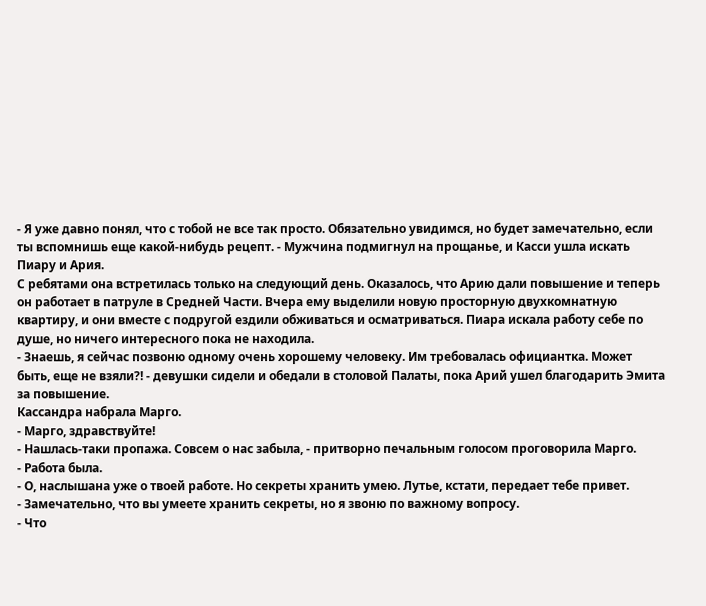- Я уже давно понял, что с тобой не все так просто. Обязательно увидимся, но будет замечательно, если ты вспомнишь еще какой-нибудь рецепт. - Мужчина подмигнул на прощанье, и Касси ушла искать Пиару и Ария.
С ребятами она встретилась только на следующий день. Оказалось, что Арию дали повышение и теперь он работает в патруле в Средней Части. Вчера ему выделили новую просторную двухкомнатную квартиру, и они вместе с подругой ездили обживаться и осматриваться. Пиара искала работу себе по душе, но ничего интересного пока не находила.
- Знаешь, я сейчас позвоню одному очень хорошему человеку. Им требовалась официантка. Может быть, еще не взяли?! - девушки сидели и обедали в столовой Палаты, пока Арий ушел благодарить Эмита за повышение.
Кассандра набрала Марго.
- Марго, здравствуйте!
- Нашлась-таки пропажа. Совсем о нас забыла, - притворно печальным голосом проговорила Марго.
- Работа была.
- О, наслышана уже о твоей работе. Но секреты хранить умею. Лутье, кстати, передает тебе привет.
- Замечательно, что вы умеете хранить секреты, но я звоню по важному вопросу.
- Что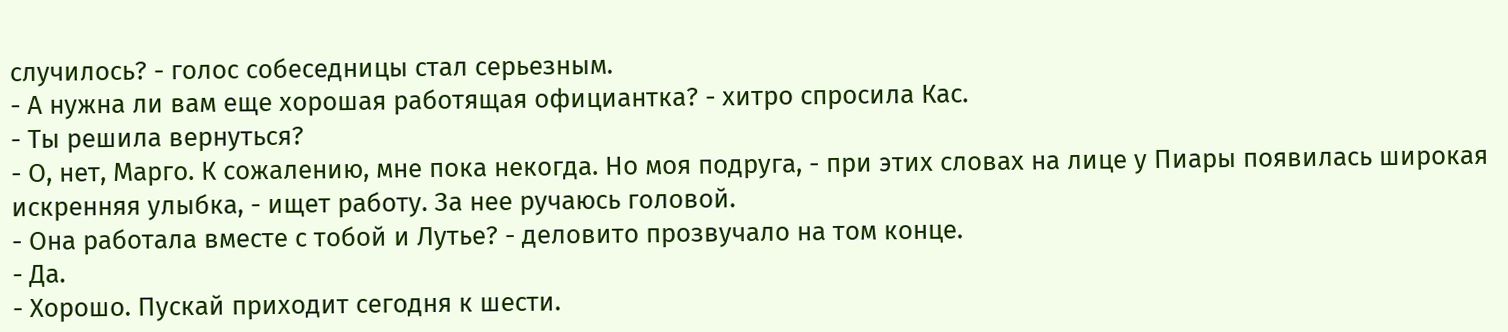случилось? - голос собеседницы стал серьезным.
- А нужна ли вам еще хорошая работящая официантка? - хитро спросила Кас.
- Ты решила вернуться?
- О, нет, Марго. К сожалению, мне пока некогда. Но моя подруга, - при этих словах на лице у Пиары появилась широкая искренняя улыбка, - ищет работу. За нее ручаюсь головой.
- Она работала вместе с тобой и Лутье? - деловито прозвучало на том конце.
- Да.
- Хорошо. Пускай приходит сегодня к шести.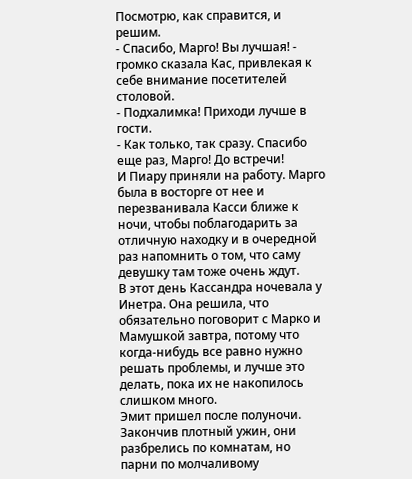Посмотрю, как справится, и решим.
- Спасибо, Марго! Вы лучшая! - громко сказала Кас, привлекая к себе внимание посетителей столовой.
- Подхалимка! Приходи лучше в гости.
- Как только, так сразу. Спасибо еще раз, Марго! До встречи!
И Пиару приняли на работу. Марго была в восторге от нее и перезванивала Касси ближе к ночи, чтобы поблагодарить за отличную находку и в очередной раз напомнить о том, что саму девушку там тоже очень ждут.
В этот день Кассандра ночевала у Инетра. Она решила, что обязательно поговорит с Марко и Мамушкой завтра, потому что когда-нибудь все равно нужно решать проблемы, и лучше это делать, пока их не накопилось слишком много.
Эмит пришел после полуночи. Закончив плотный ужин, они разбрелись по комнатам, но парни по молчаливому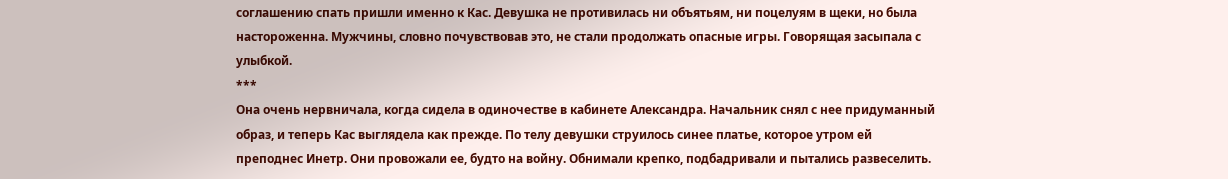соглашению спать пришли именно к Кас. Девушка не противилась ни объятьям, ни поцелуям в щеки, но была настороженна. Мужчины, словно почувствовав это, не стали продолжать опасные игры. Говорящая засыпала с улыбкой.
***
Она очень нервничала, когда сидела в одиночестве в кабинете Александра. Начальник снял с нее придуманный образ, и теперь Кас выглядела как прежде. По телу девушки струилось синее платье, которое утром ей преподнес Инетр. Они провожали ее, будто на войну. Обнимали крепко, подбадривали и пытались развеселить.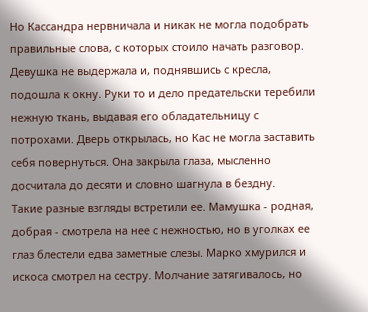Но Кассандра нервничала и никак не могла подобрать правильные слова, с которых стоило начать разговор.
Девушка не выдержала и, поднявшись с кресла, подошла к окну. Руки то и дело предательски теребили нежную ткань, выдавая его обладательницу с потрохами. Дверь открылась, но Кас не могла заставить себя повернуться. Она закрыла глаза, мысленно досчитала до десяти и словно шагнула в бездну.
Такие разные взгляды встретили ее. Мамушка - родная, добрая - смотрела на нее с нежностью, но в уголках ее глаз блестели едва заметные слезы. Марко хмурился и искоса смотрел на сестру. Молчание затягивалось, но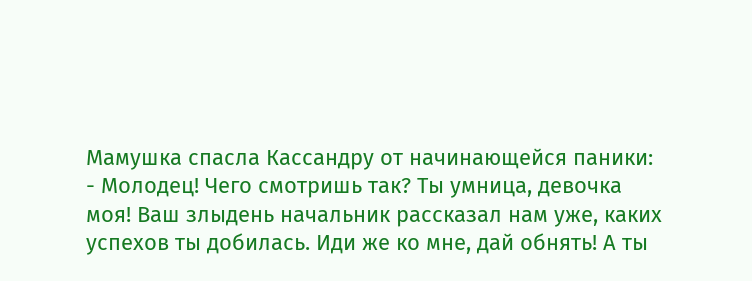Мамушка спасла Кассандру от начинающейся паники:
- Молодец! Чего смотришь так? Ты умница, девочка моя! Ваш злыдень начальник рассказал нам уже, каких успехов ты добилась. Иди же ко мне, дай обнять! А ты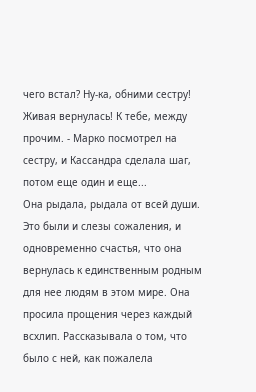чего встал? Ну-ка, обними сестру! Живая вернулась! К тебе, между прочим. - Марко посмотрел на сестру, и Кассандра сделала шаг, потом еще один и еще...
Она рыдала, рыдала от всей души. Это были и слезы сожаления, и одновременно счастья, что она вернулась к единственным родным для нее людям в этом мире. Она просила прощения через каждый всхлип. Рассказывала о том, что было с ней, как пожалела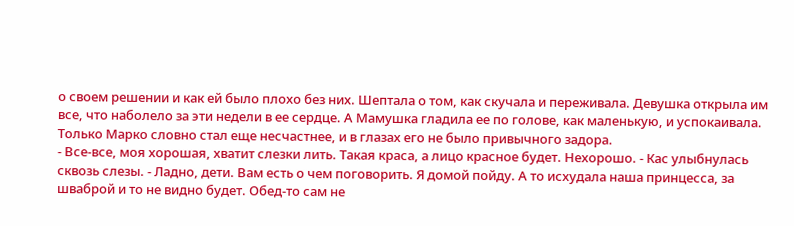о своем решении и как ей было плохо без них. Шептала о том, как скучала и переживала. Девушка открыла им все, что наболело за эти недели в ее сердце. А Мамушка гладила ее по голове, как маленькую, и успокаивала. Только Марко словно стал еще несчастнее, и в глазах его не было привычного задора.
- Все-все, моя хорошая, хватит слезки лить. Такая краса, а лицо красное будет. Нехорошо. - Кас улыбнулась сквозь слезы. - Ладно, дети. Вам есть о чем поговорить. Я домой пойду. А то исхудала наша принцесса, за шваброй и то не видно будет. Обед-то сам не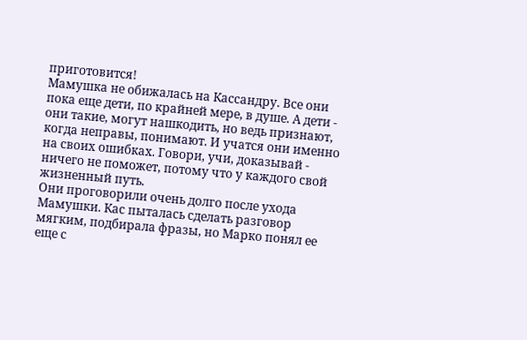приготовится!
Мамушка не обижалась на Кассандру. Все они пока еще дети, по крайней мере, в душе. А дети - они такие, могут нашкодить, но ведь признают, когда неправы, понимают. И учатся они именно на своих ошибках. Говори, учи, доказывай - ничего не поможет, потому что у каждого свой жизненный путь.
Они проговорили очень долго после ухода Мамушки. Кас пыталась сделать разговор мягким, подбирала фразы, но Марко понял ее еще с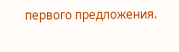первого предложения.